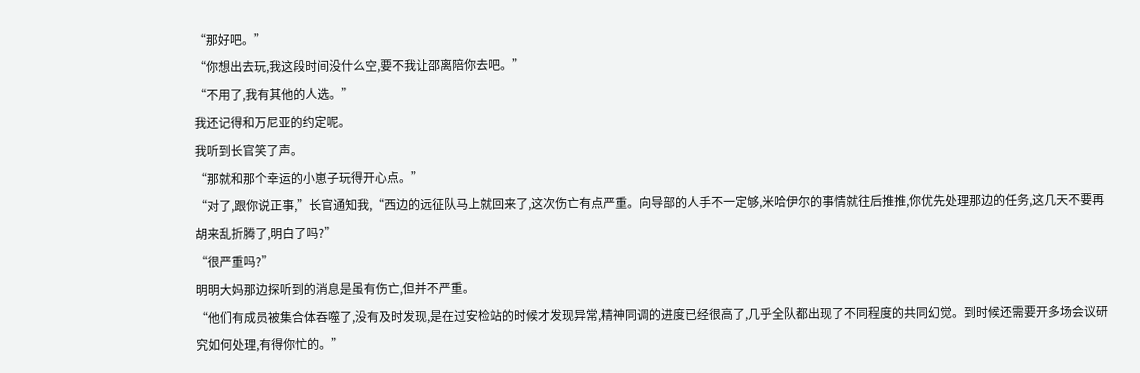“那好吧。”
“你想出去玩,我这段时间没什么空,要不我让邵离陪你去吧。”
“不用了,我有其他的人选。”
我还记得和万尼亚的约定呢。
我听到长官笑了声。
“那就和那个幸运的小崽子玩得开心点。”
“对了,跟你说正事,”长官通知我,“西边的远征队马上就回来了,这次伤亡有点严重。向导部的人手不一定够,米哈伊尔的事情就往后推推,你优先处理那边的任务,这几天不要再胡来乱折腾了,明白了吗?”
“很严重吗?”
明明大妈那边探听到的消息是虽有伤亡,但并不严重。
“他们有成员被集合体吞噬了,没有及时发现,是在过安检站的时候才发现异常,精神同调的进度已经很高了,几乎全队都出现了不同程度的共同幻觉。到时候还需要开多场会议研究如何处理,有得你忙的。”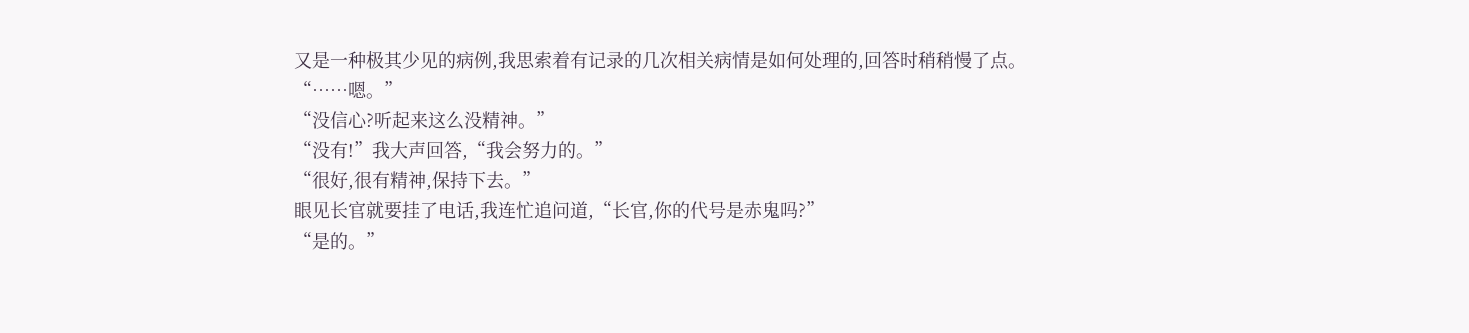又是一种极其少见的病例,我思索着有记录的几次相关病情是如何处理的,回答时稍稍慢了点。
“……嗯。”
“没信心?听起来这么没精神。”
“没有!”我大声回答,“我会努力的。”
“很好,很有精神,保持下去。”
眼见长官就要挂了电话,我连忙追问道,“长官,你的代号是赤鬼吗?”
“是的。”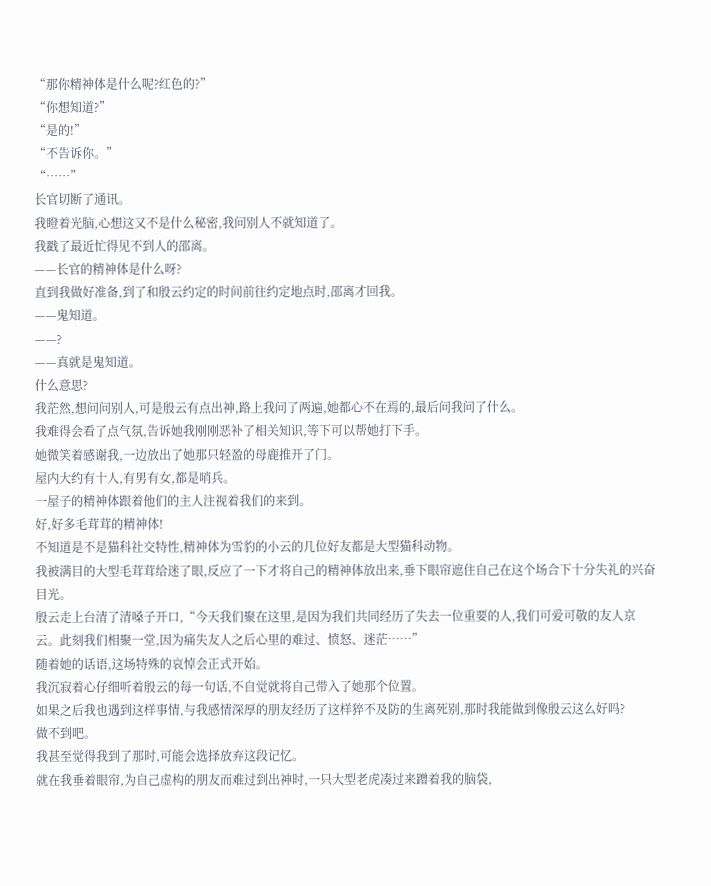“那你精神体是什么呢?红色的?”
“你想知道?”
“是的!”
“不告诉你。”
“……”
长官切断了通讯。
我瞪着光脑,心想这又不是什么秘密,我问别人不就知道了。
我戳了最近忙得见不到人的邵离。
——长官的精神体是什么呀?
直到我做好准备,到了和殷云约定的时间前往约定地点时,邵离才回我。
——鬼知道。
——?
——真就是鬼知道。
什么意思?
我茫然,想问问别人,可是殷云有点出神,路上我问了两遍,她都心不在焉的,最后问我问了什么。
我难得会看了点气氛,告诉她我刚刚恶补了相关知识,等下可以帮她打下手。
她微笑着感谢我,一边放出了她那只轻盈的母鹿推开了门。
屋内大约有十人,有男有女,都是哨兵。
一屋子的精神体跟着他们的主人注视着我们的来到。
好,好多毛茸茸的精神体!
不知道是不是猫科社交特性,精神体为雪豹的小云的几位好友都是大型猫科动物。
我被满目的大型毛茸茸给迷了眼,反应了一下才将自己的精神体放出来,垂下眼帘遮住自己在这个场合下十分失礼的兴奋目光。
殷云走上台清了清嗓子开口,“今天我们聚在这里,是因为我们共同经历了失去一位重要的人,我们可爱可敬的友人京云。此刻我们相聚一堂,因为痛失友人之后心里的难过、愤怒、迷茫……”
随着她的话语,这场特殊的哀悼会正式开始。
我沉寂着心仔细听着殷云的每一句话,不自觉就将自己带入了她那个位置。
如果之后我也遇到这样事情,与我感情深厚的朋友经历了这样猝不及防的生离死别,那时我能做到像殷云这么好吗?
做不到吧。
我甚至觉得我到了那时,可能会选择放弃这段记忆。
就在我垂着眼帘,为自己虚构的朋友而难过到出神时,一只大型老虎凑过来蹭着我的脑袋,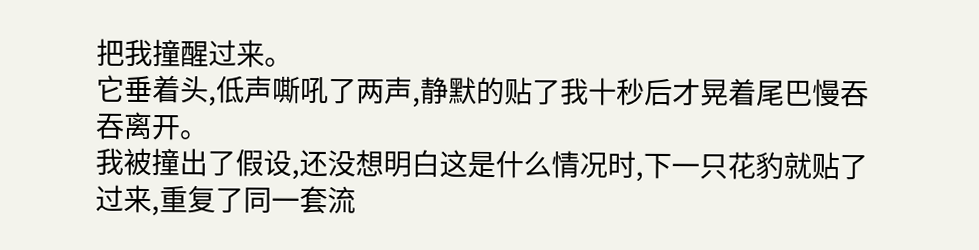把我撞醒过来。
它垂着头,低声嘶吼了两声,静默的贴了我十秒后才晃着尾巴慢吞吞离开。
我被撞出了假设,还没想明白这是什么情况时,下一只花豹就贴了过来,重复了同一套流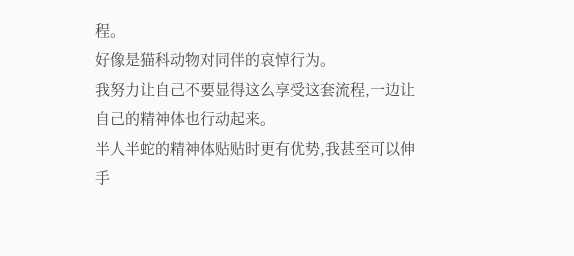程。
好像是猫科动物对同伴的哀悼行为。
我努力让自己不要显得这么享受这套流程,一边让自己的精神体也行动起来。
半人半蛇的精神体贴贴时更有优势,我甚至可以伸手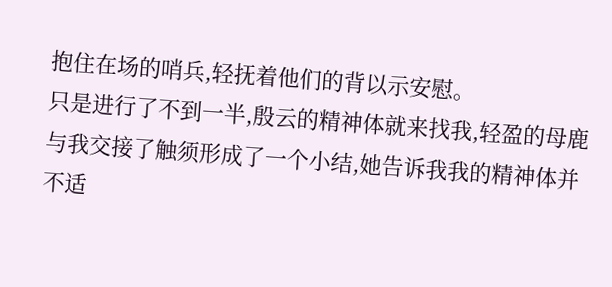抱住在场的哨兵,轻抚着他们的背以示安慰。
只是进行了不到一半,殷云的精神体就来找我,轻盈的母鹿与我交接了触须形成了一个小结,她告诉我我的精神体并不适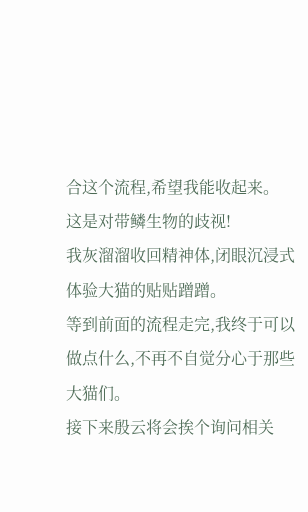合这个流程,希望我能收起来。
这是对带鳞生物的歧视!
我灰溜溜收回精神体,闭眼沉浸式体验大猫的贴贴蹭蹭。
等到前面的流程走完,我终于可以做点什么,不再不自觉分心于那些大猫们。
接下来殷云将会挨个询问相关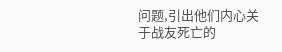问题,引出他们内心关于战友死亡的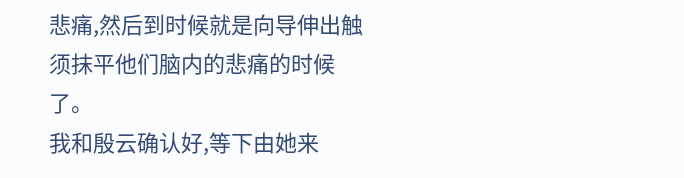悲痛,然后到时候就是向导伸出触须抹平他们脑内的悲痛的时候了。
我和殷云确认好,等下由她来